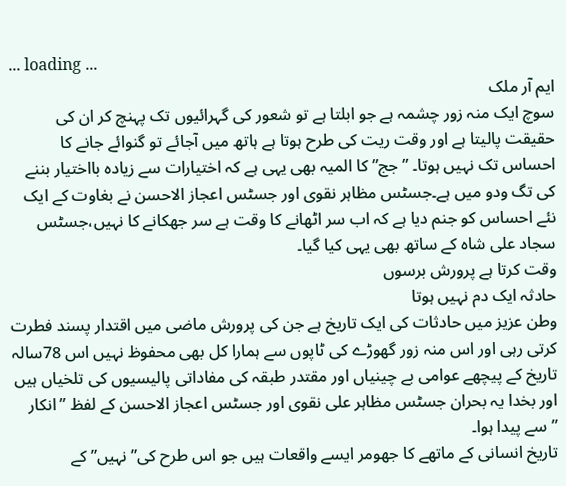... loading ...
ایم آر ملک
سوچ ایک منہ زور چشمہ ہے جو ابلتا ہے تو شعور کی گہرائیوں تک پہنچ کر ان کی حقیقت پالیتا ہے اور وقت ریت کی طرح ہوتا ہے ہاتھ میں آجائے تو گنوائے جانے کا احساس تک نہیں ہوتا۔ ”جج” کا المیہ بھی یہی ہے کہ اختیارات سے زیادہ بااختیار بننے کی تگ ودو میں ہے۔جسٹس مظاہر نقوی اور جسٹس اعجاز الاحسن نے بغاوت کے ایک نئے احساس کو جنم دیا ہے کہ اب سر اٹھانے کا وقت ہے سر جھکانے کا نہیں،جسٹس سجاد علی شاہ کے ساتھ بھی یہی کیا گیا۔
وقت کرتا ہے پرورش برسوں
حادثہ ایک دم نہیں ہوتا
وطن عزیز میں حادثات کی ایک تاریخ ہے جن کی پرورش ماضی میں اقتدار پسند فطرت کرتی رہی اور اس منہ زور گھوڑے کی ٹاپوں سے ہمارا کل بھی محفوظ نہیں اس 78سالہ تاریخ کے پیچھے عوامی بے چینیاں اور مقتدر طبقہ کی مفاداتی پالیسیوں کی تلخیاں ہیں اور بخدا یہ بحران جسٹس مظاہر علی نقوی اور جسٹس اعجاز الاحسن کے لفظ ”انکار ”سے پیدا ہوا۔
تاریخ انسانی کے ماتھے کا جھومر ایسے واقعات ہیں جو اس طرح کی” نہیں” کے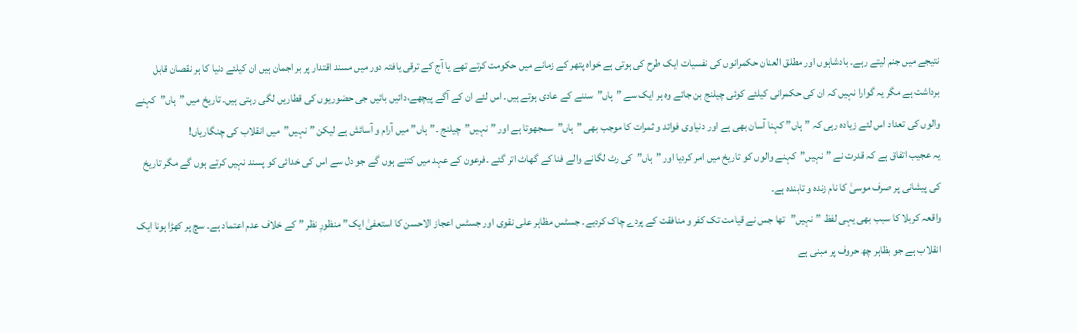نتیجے میں جنم لیتے رہے۔ بادشاہوں اور مطلق العنان حکمرانوں کی نفسیات ایک طرح کی ہوتی ہے خواہ پتھر کے زمانے میں حکومت کرتے تھے یا آج کے ترقی یافتہ دور میں مسند اقتدار پر بر اجمان ہیں ان کیلئے دنیا کا ہر نقصان قابل برداشت ہے مگر یہ گوارا نہیں کہ ان کی حکمرانی کیلئے کوئی چیلنج بن جائے وہ ہر ایک سے ”ہاں”سننے کے عادی ہوتے ہیں۔ اس لئے ان کے آگے پیچھے،دائیں بائیں جی حضوریوں کی قطاریں لگی رہتی ہیں۔ تاریخ میں ”ہاں”کہنے والوں کی تعداد اس لئے زیادہ رہی کہ ”ہاں” کہنا آسان بھی ہے اور دنیاوی فوائد و ثمرات کا موجب بھی ”ہاں”سمجھوتا ہے اور ”نہیں”چیلنج ۔”ہاں” میں آرام و آسائش ہے لیکن ”نہیں”میں انقلاب کی چنگاریاں!
یہ عجیب اتفاق ہے کہ قدرت نے ”نہیں”کہنے والوں کو تاریخ میں امر کردیا اور ”ہاں”کی رٹ لگانے والے فنا کے گھاٹ اتر گئے ۔فرعون کے عہد میں کتنے ہوں گے جو دل سے اس کی خدائی کو پسند نہیں کرتے ہوں گے مگر تاریخ کی پیشانی پر صرف موسیٰ کا نام زندہ و تابندہ ہے۔
واقعہ کربلا کا سبب بھی یہی لفظ ”نہیں”تھا جس نے قیامت تک کفر و منافقت کے پردے چاک کردیے۔ جسٹس مظاہر علی نقوی اور جسٹس اعجاز الاحسن کا استعفیٰ ایک” منظورِ نظر ” کے خلاف عدم اعتماد ہے۔ سچ پر کھڑا ہونا ایک انقلاب ہے جو بظاہر چھ حروف پر مبنی ہے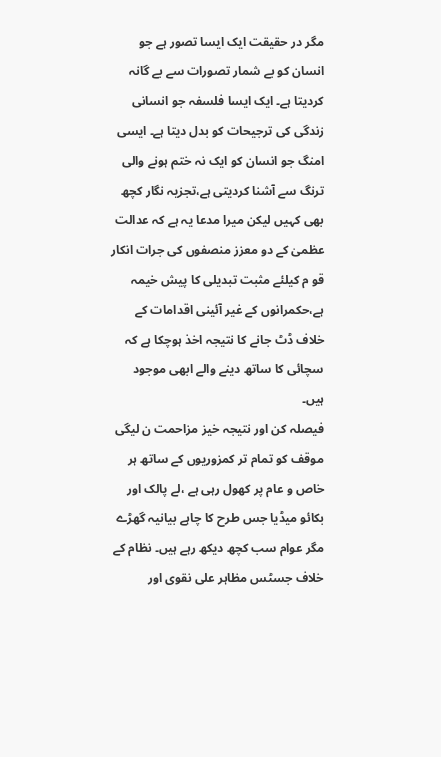مگر در حقیقت ایک ایسا تصور ہے جو انسان کو بے شمار تصورات سے بے گانہ کردیتا ہے۔ ایک ایسا فلسفہ جو انسانی زندگی کی ترجیحات کو بدل دیتا ہے۔ ایسی امنگ جو انسان کو ایک نہ ختم ہونے والی ترنگ سے آشنا کردیتی ہے،تجزیہ نگار کچھ بھی کہیں لیکن میرا مدعا یہ ہے کہ عدالت عظمیٰ کے دو معزز منصفوں کی جرات انکار قو م کیلئے مثبت تبدیلی کا پیش خیمہ ہے،حکمرانوں کے غیر آئینی اقدامات کے خلاف ڈٹ جانے کا نتیجہ اخذ ہوچکا ہے کہ سچائی کا ساتھ دینے والے ابھی موجود ہیں۔
فیصلہ کن اور نتیجہ خیز مزاحمت ن لیگی موقف کو تمام تر کمزوریوں کے ساتھ ہر خاص و عام پر کھول رہی ہے ،لے پالک اور بکائو میڈیا جس طرح کا چاہے بیانیہ گھڑے مگر عوام سب کچھ دیکھ رہے ہیں۔ نظام کے خلاف جسٹس مظاہر علی نقوی اور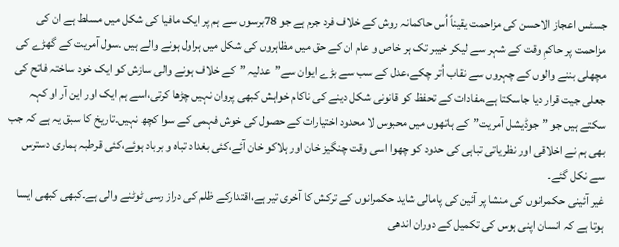جسٹس اعجاز الاحسن کی مزاحمت یقیناً اُس حاکمانہ روش کے خلاف فرد جرم ہے جو 78برسوں سے ہم پر ایک مافیا کی شکل میں مسلط ہے ان کی مزاحمت پر حاکمِ وقت کے شہر سے لیکر خیبر تک ہر خاص و عام ان کے حق میں مظاہروں کی شکل میں ہراول ہونے والے ہیں ۔سول آمریت کے گھڑے کی مچھلی بننے والوں کے چہروں سے نقاب اُتر چکے،عدل کے سب سے بڑے ایوان سے”عدلیہ ”کے خلاف ہونے والی سازش کو ایک خود ساختہ فاتح کی جعلی جیت قرار دیا جاسکتا ہے،مفادات کے تحفظ کو قانونی شکل دینے کی ناکام خواہش کبھی پروان نہیں چڑھا کرتی،اسے ہم ایک اور این آر او کہہ سکتے ہیں جو ”جوڈیشل آمریت”کے ہاتھوں میں محبوس لا محدود اختیارات کے حصول کی خوش فہمی کے سوا کچھ نہیں۔تاریخ کا سبق یہ ہے کہ جب بھی ہم نے اخلاقی اور نظریاتی تباہی کی حدود کو چھوا اسی وقت چنگیز خان اور ہلاکو خان آئے،کئی بغداد تباہ و برباد ہوئے،کئی قرطبہ ہماری دسترس سے نکل گئے۔
غیر آئینی حکمرانوں کی منشا پر آئین کی پامالی شاید حکمرانوں کے ترکش کا آخری تیر ہے،اقتدارکے ظلم کی دراز رسی ٹوٹنے والی ہے۔کبھی کبھی ایسا ہوتا ہے کہ انسان اپنی ہوس کی تکمیل کے دوران اندھی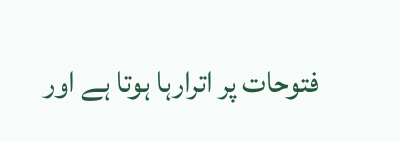فتوحات پر اترارہا ہوتا ہے اور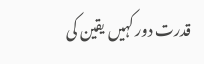قدرت دور کہیں یقین کی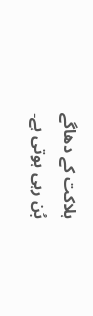ہلاکت کے دھاگے
بُن رہی ہوتی ہے۔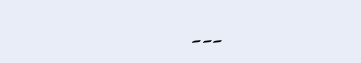۔۔۔